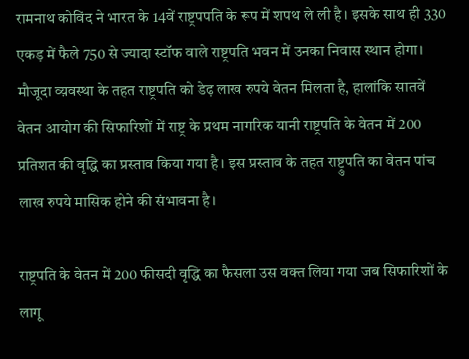रामनाथ कोविंद ने भारत के 14वें राष्ट्रपपति के रूप में शपथ ले ली है। इसके साथ ही 330 एकड़ में फैले 750 से ज्यादा स्टॉफ वाले राष्ट्रपति भवन में उनका निवास स्थान होगा। मौजूदा व्य़वस्था के तहत राष्ट्रपति को डेढ़ लाख रुपये वेतन मिलता है, हालांकि सातवें वेतन आयोग की सिफारिशों में राष्ट्र के प्रथम नागरिक यानी राष्ट्रपति के वेतन में 200 प्रतिशत की वृद्धि का प्रस्ताव किया गया है। इस प्रस्ताव के तहत राष्ट्रुपति का वेतन पांच लाख रुपये मासिक होने की संभावना है।

राष्ट्रपति के वेतन में 200 फीसदी वृद्धि का फैसला उस वक्त लिया गया जब सिफारिशों के लागू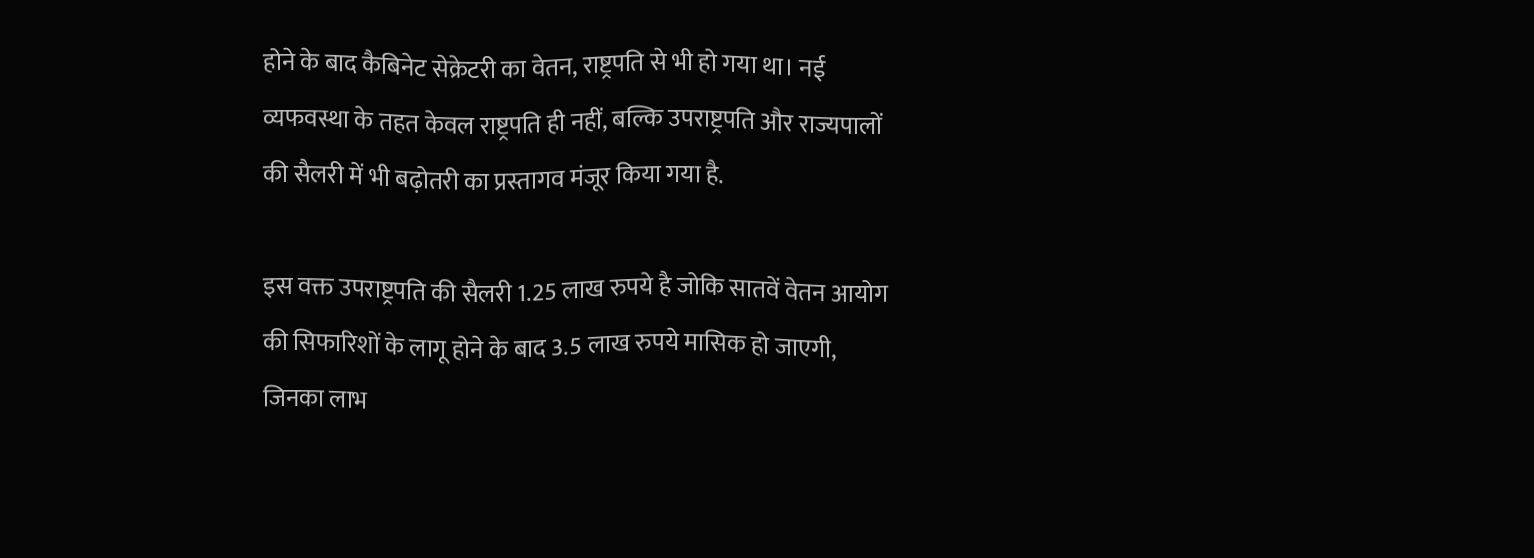होने के बाद कैबिनेट सेक्रेटरी का वेतन, राष्ट्रपति से भी हो गया था। नई व्यफवस्था के तहत केवल राष्ट्रपति ही नहीं, बल्कि उपराष्ट्रपति और राज्यपालों की सैलरी में भी बढ़ोतरी का प्रस्तागव मंजूर किया गया है.

इस वक्त उपराष्ट्रपति की सैलरी 1.25 लाख रुपये है जोकि सातवें वेतन आयोग की सिफारिशों के लागू होने के बाद 3.5 लाख रुपये मासिक हो जाएगी, जिनका लाभ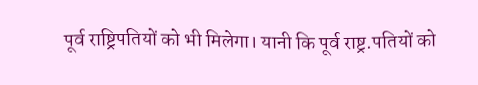पूर्व राष्ट्रिपतियों को भी मिलेगा। यानी कि पूर्व राष्ट्र.पतियों को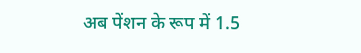अब पेंशन के रूप में 1.5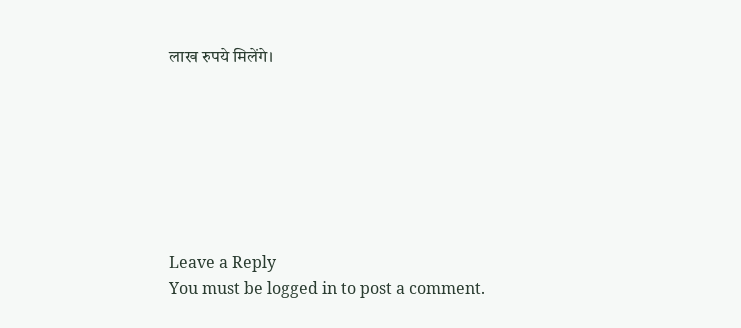लाख रुपये मिलेंगे।







Leave a Reply
You must be logged in to post a comment.